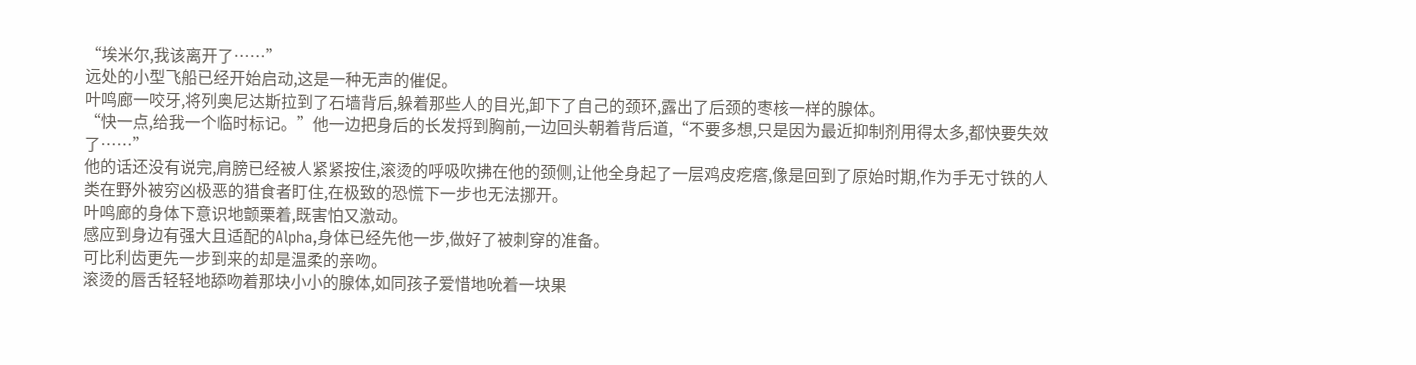“埃米尔,我该离开了……”
远处的小型飞船已经开始启动,这是一种无声的催促。
叶鸣廊一咬牙,将列奥尼达斯拉到了石墙背后,躲着那些人的目光,卸下了自己的颈环,露出了后颈的枣核一样的腺体。
“快一点,给我一个临时标记。”他一边把身后的长发捋到胸前,一边回头朝着背后道,“不要多想,只是因为最近抑制剂用得太多,都快要失效了……”
他的话还没有说完,肩膀已经被人紧紧按住,滚烫的呼吸吹拂在他的颈侧,让他全身起了一层鸡皮疙瘩,像是回到了原始时期,作为手无寸铁的人类在野外被穷凶极恶的猎食者盯住,在极致的恐慌下一步也无法挪开。
叶鸣廊的身体下意识地颤栗着,既害怕又激动。
感应到身边有强大且适配的Alpha,身体已经先他一步,做好了被刺穿的准备。
可比利齿更先一步到来的却是温柔的亲吻。
滚烫的唇舌轻轻地舔吻着那块小小的腺体,如同孩子爱惜地吮着一块果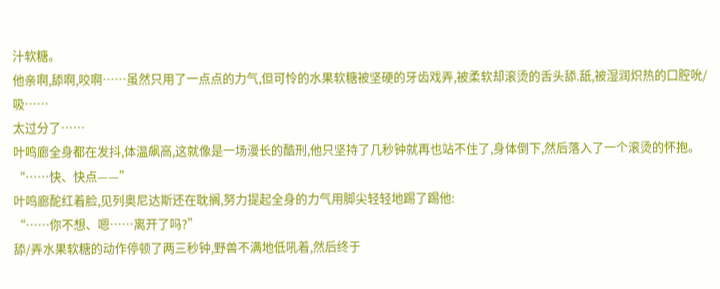汁软糖。
他亲啊,舔啊,咬啊……虽然只用了一点点的力气,但可怜的水果软糖被坚硬的牙齿戏弄,被柔软却滚烫的舌头舔.舐,被湿润炽热的口腔吮/吸……
太过分了……
叶鸣廊全身都在发抖,体温飙高,这就像是一场漫长的酷刑,他只坚持了几秒钟就再也站不住了,身体倒下,然后落入了一个滚烫的怀抱。
“……快、快点——”
叶鸣廊酡红着脸,见列奥尼达斯还在耽搁,努力提起全身的力气用脚尖轻轻地踢了踢他:
“……你不想、嗯……离开了吗?”
舔/弄水果软糖的动作停顿了两三秒钟,野兽不满地低吼着,然后终于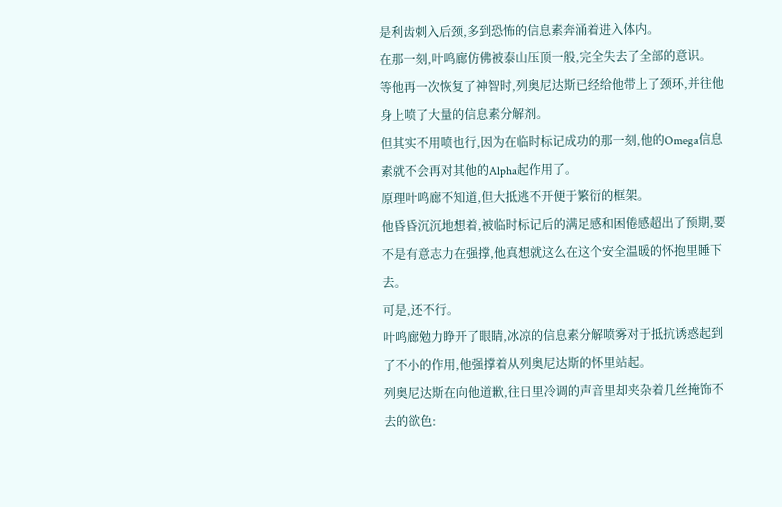是利齿刺入后颈,多到恐怖的信息素奔涌着进入体内。
在那一刻,叶鸣廊仿佛被泰山压顶一般,完全失去了全部的意识。
等他再一次恢复了神智时,列奥尼达斯已经给他带上了颈环,并往他身上喷了大量的信息素分解剂。
但其实不用喷也行,因为在临时标记成功的那一刻,他的Omega信息素就不会再对其他的Alpha起作用了。
原理叶鸣廊不知道,但大抵逃不开便于繁衍的框架。
他昏昏沉沉地想着,被临时标记后的满足感和困倦感超出了预期,要不是有意志力在强撑,他真想就这么在这个安全温暖的怀抱里睡下去。
可是,还不行。
叶鸣廊勉力睁开了眼睛,冰凉的信息素分解喷雾对于抵抗诱惑起到了不小的作用,他强撑着从列奥尼达斯的怀里站起。
列奥尼达斯在向他道歉,往日里冷调的声音里却夹杂着几丝掩饰不去的欲色: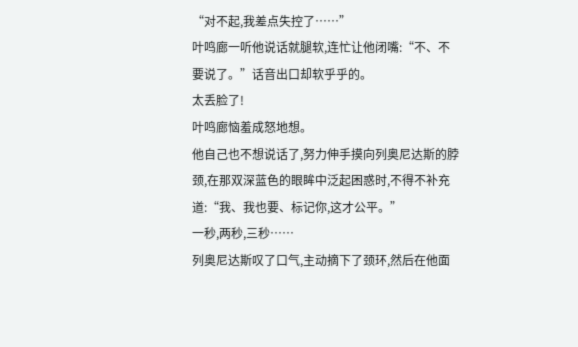“对不起,我差点失控了……”
叶鸣廊一听他说话就腿软,连忙让他闭嘴:“不、不要说了。”话音出口却软乎乎的。
太丢脸了!
叶鸣廊恼羞成怒地想。
他自己也不想说话了,努力伸手摸向列奥尼达斯的脖颈,在那双深蓝色的眼眸中泛起困惑时,不得不补充道:“我、我也要、标记你,这才公平。”
一秒,两秒,三秒……
列奥尼达斯叹了口气,主动摘下了颈环,然后在他面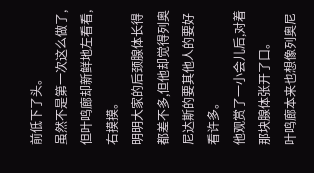前低下了头。
虽然不是第一次这么做了,但叶鸣廊却新鲜地左看看,右摸摸。
明明大家的后颈腺体长得都差不多,但他却觉得列奥尼达斯的要其他人的要好看许多。
他观赏了一小会儿后,对着那块腺体张开了口。
叶鸣廊本来也想像列奥尼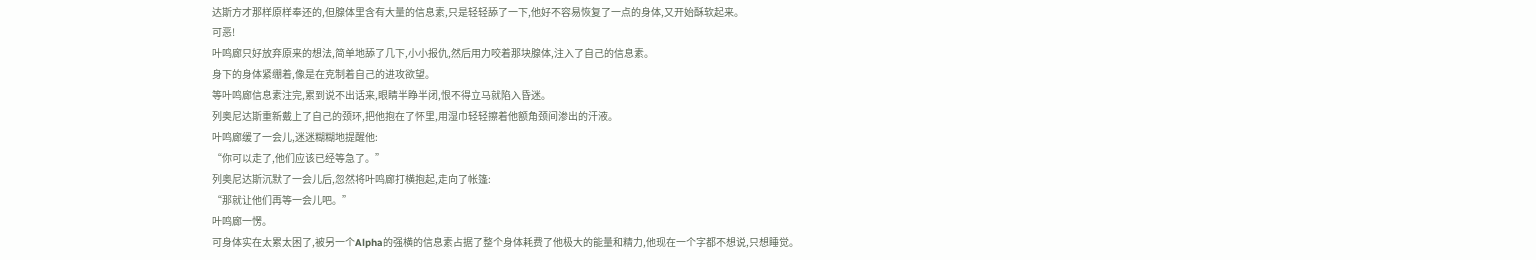达斯方才那样原样奉还的,但腺体里含有大量的信息素,只是轻轻舔了一下,他好不容易恢复了一点的身体,又开始酥软起来。
可恶!
叶鸣廊只好放弃原来的想法,简单地舔了几下,小小报仇,然后用力咬着那块腺体,注入了自己的信息素。
身下的身体紧绷着,像是在克制着自己的进攻欲望。
等叶鸣廊信息素注完,累到说不出话来,眼睛半睁半闭,恨不得立马就陷入昏迷。
列奥尼达斯重新戴上了自己的颈环,把他抱在了怀里,用湿巾轻轻擦着他额角颈间渗出的汗液。
叶鸣廊缓了一会儿,迷迷糊糊地提醒他:
“你可以走了,他们应该已经等急了。”
列奥尼达斯沉默了一会儿后,忽然将叶鸣廊打横抱起,走向了帐篷:
“那就让他们再等一会儿吧。”
叶鸣廊一愣。
可身体实在太累太困了,被另一个Alpha的强横的信息素占据了整个身体耗费了他极大的能量和精力,他现在一个字都不想说,只想睡觉。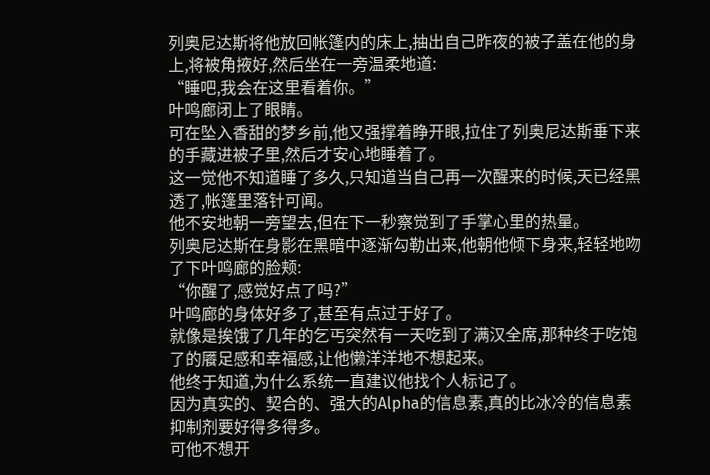列奥尼达斯将他放回帐篷内的床上,抽出自己昨夜的被子盖在他的身上,将被角掖好,然后坐在一旁温柔地道:
“睡吧,我会在这里看着你。”
叶鸣廊闭上了眼睛。
可在坠入香甜的梦乡前,他又强撑着睁开眼,拉住了列奥尼达斯垂下来的手藏进被子里,然后才安心地睡着了。
这一觉他不知道睡了多久,只知道当自己再一次醒来的时候,天已经黑透了,帐篷里落针可闻。
他不安地朝一旁望去,但在下一秒察觉到了手掌心里的热量。
列奥尼达斯在身影在黑暗中逐渐勾勒出来,他朝他倾下身来,轻轻地吻了下叶鸣廊的脸颊:
“你醒了,感觉好点了吗?”
叶鸣廊的身体好多了,甚至有点过于好了。
就像是挨饿了几年的乞丐突然有一天吃到了满汉全席,那种终于吃饱了的餍足感和幸福感,让他懒洋洋地不想起来。
他终于知道,为什么系统一直建议他找个人标记了。
因为真实的、契合的、强大的Alpha的信息素,真的比冰冷的信息素抑制剂要好得多得多。
可他不想开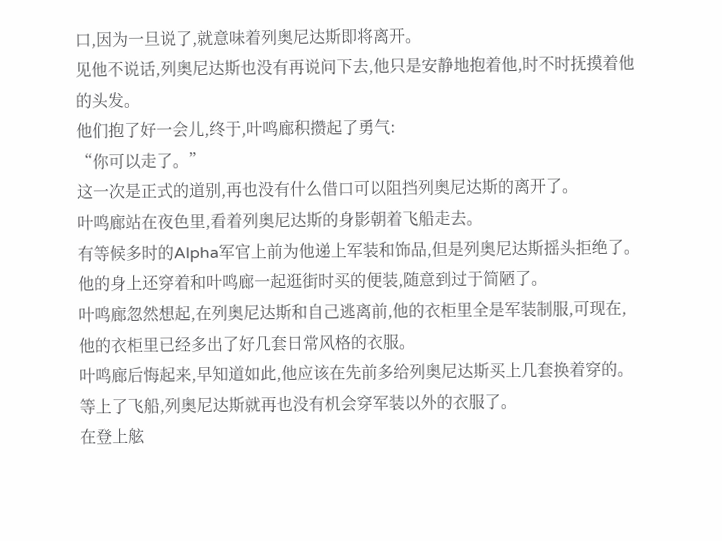口,因为一旦说了,就意味着列奥尼达斯即将离开。
见他不说话,列奥尼达斯也没有再说问下去,他只是安静地抱着他,时不时抚摸着他的头发。
他们抱了好一会儿,终于,叶鸣廊积攒起了勇气:
“你可以走了。”
这一次是正式的道别,再也没有什么借口可以阻挡列奥尼达斯的离开了。
叶鸣廊站在夜色里,看着列奥尼达斯的身影朝着飞船走去。
有等候多时的Alpha军官上前为他递上军装和饰品,但是列奥尼达斯摇头拒绝了。
他的身上还穿着和叶鸣廊一起逛街时买的便装,随意到过于简陋了。
叶鸣廊忽然想起,在列奥尼达斯和自己逃离前,他的衣柜里全是军装制服,可现在,他的衣柜里已经多出了好几套日常风格的衣服。
叶鸣廊后悔起来,早知道如此,他应该在先前多给列奥尼达斯买上几套换着穿的。
等上了飞船,列奥尼达斯就再也没有机会穿军装以外的衣服了。
在登上舷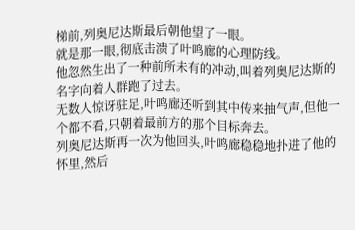梯前,列奥尼达斯最后朝他望了一眼。
就是那一眼,彻底击溃了叶鸣廊的心理防线。
他忽然生出了一种前所未有的冲动,叫着列奥尼达斯的名字向着人群跑了过去。
无数人惊讶驻足,叶鸣廊还听到其中传来抽气声,但他一个都不看,只朝着最前方的那个目标奔去。
列奥尼达斯再一次为他回头,叶鸣廊稳稳地扑进了他的怀里,然后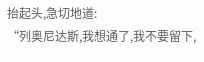抬起头,急切地道:
“列奥尼达斯,我想通了,我不要留下,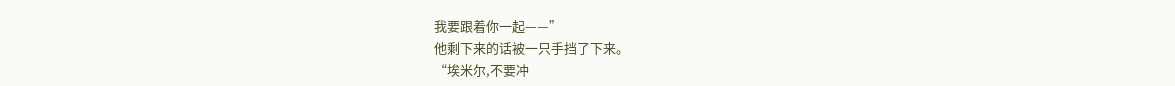我要跟着你一起——”
他剩下来的话被一只手挡了下来。
“埃米尔,不要冲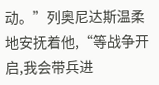动。”列奥尼达斯温柔地安抚着他,“等战争开启,我会带兵进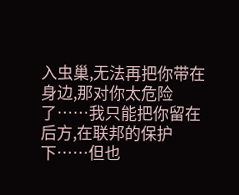入虫巢,无法再把你带在身边,那对你太危险了……我只能把你留在后方,在联邦的保护下……但也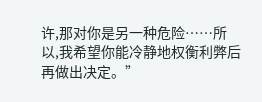许,那对你是另一种危险……所以,我希望你能冷静地权衡利弊后再做出决定。”